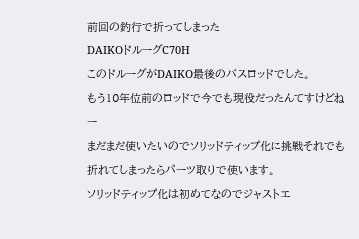前回の釣行で折ってしまった
DAIKOドルーグC70H
このドルーグがDAIKO最後のバスロッドでした。
もう10年位前のロッドで今でも現役だったんてすけどねー
まだまだ使いたいのでソリッドティップ化に挑戦それでも折れてしまったらパーツ取りで使います。
ソリッドティップ化は初めてなのでジャストエ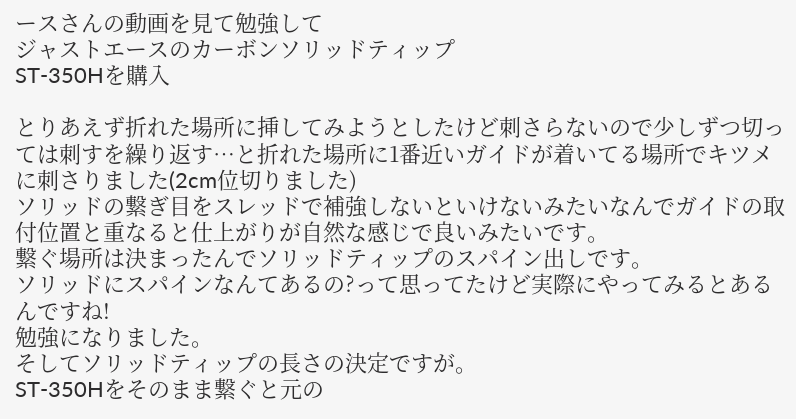ースさんの動画を見て勉強して
ジャストエースのカーボンソリッドティップ
ST-350Hを購入

とりあえず折れた場所に挿してみようとしたけど刺さらないので少しずつ切っては刺すを繰り返す…と折れた場所に1番近いガイドが着いてる場所でキツメに刺さりました(2cm位切りました)
ソリッドの繋ぎ目をスレッドで補強しないといけないみたいなんでガイドの取付位置と重なると仕上がりが自然な感じで良いみたいです。
繋ぐ場所は決まったんでソリッドティップのスパイン出しです。
ソリッドにスパインなんてあるの?って思ってたけど実際にやってみるとあるんですね!
勉強になりました。
そしてソリッドティップの長さの決定ですが。
ST-350Hをそのまま繋ぐと元の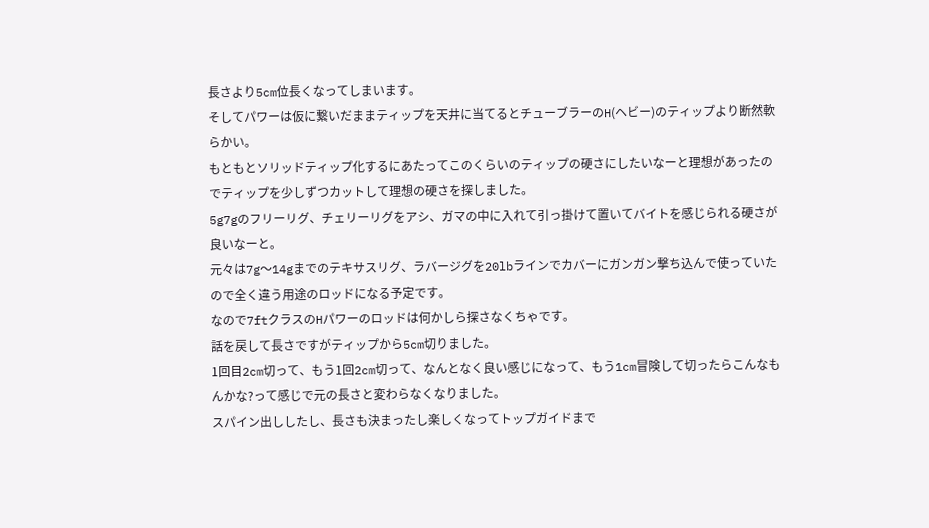長さより5cm位長くなってしまいます。
そしてパワーは仮に繋いだままティップを天井に当てるとチューブラーのH(ヘビー)のティップより断然軟らかい。
もともとソリッドティップ化するにあたってこのくらいのティップの硬さにしたいなーと理想があったのでティップを少しずつカットして理想の硬さを探しました。
5g7gのフリーリグ、チェリーリグをアシ、ガマの中に入れて引っ掛けて置いてバイトを感じられる硬さが良いなーと。
元々は7g〜14gまでのテキサスリグ、ラバージグを20lbラインでカバーにガンガン撃ち込んで使っていたので全く違う用途のロッドになる予定です。
なので7ftクラスのHパワーのロッドは何かしら探さなくちゃです。
話を戻して長さですがティップから5cm切りました。
1回目2cm切って、もう1回2cm切って、なんとなく良い感じになって、もう1cm冒険して切ったらこんなもんかな?って感じで元の長さと変わらなくなりました。
スパイン出ししたし、長さも決まったし楽しくなってトップガイドまで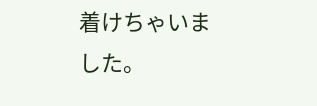着けちゃいました。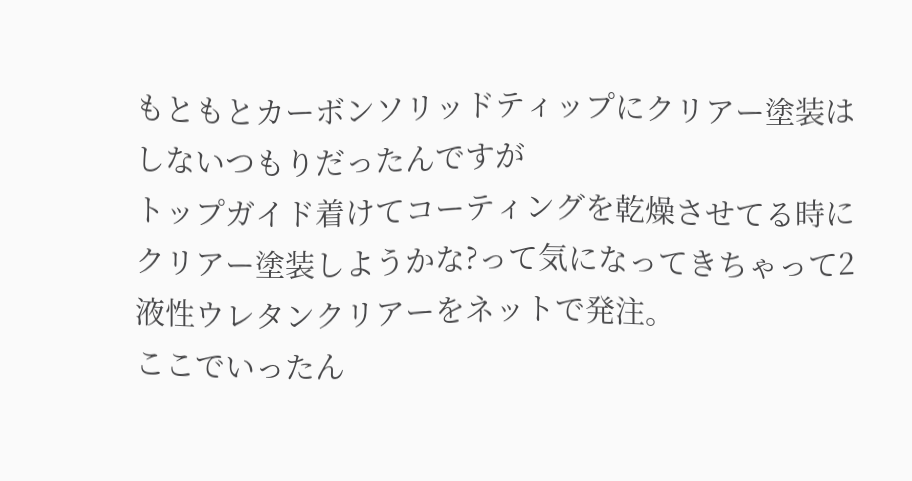もともとカーボンソリッドティップにクリアー塗装はしないつもりだったんですが
トップガイド着けてコーティングを乾燥させてる時にクリアー塗装しようかな?って気になってきちゃって2液性ウレタンクリアーをネットで発注。
ここでいったん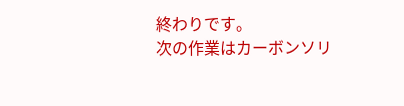終わりです。
次の作業はカーボンソリ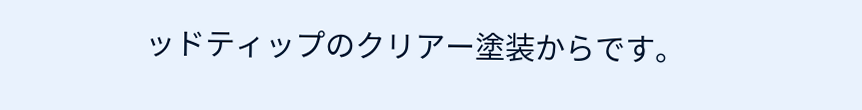ッドティップのクリアー塗装からです。